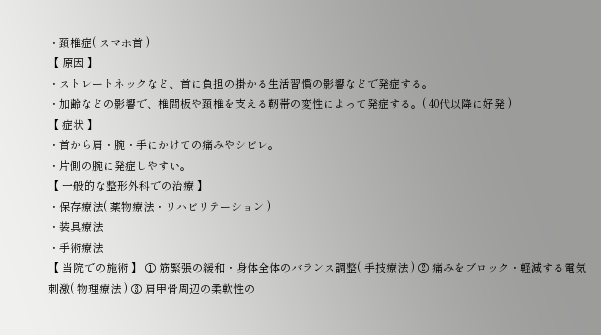・頚椎症( スマホ首 )
【 原因 】
・ストレートネックなど、首に負担の掛かる生活習慣の影響などで発症する。
・加齢などの影響で、椎間板や頚椎を支える靭帯の変性によって発症する。( 40代以降に好発 )
【 症状 】
・首から肩・腕・手にかけての痛みやシビレ。
・片側の腕に発症しやすい。
【 一般的な整形外科での治療 】
・保存療法( 薬物療法・リハビリテーション )
・装具療法
・手術療法
【 当院での施術 】 ① 筋緊張の緩和・身体全体のバランス調整( 手技療法 ) ② 痛みをブロック・軽減する電気刺激( 物理療法 ) ③ 肩甲骨周辺の柔軟性の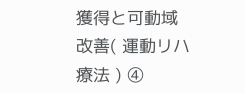獲得と可動域改善( 運動リハ療法 ) ④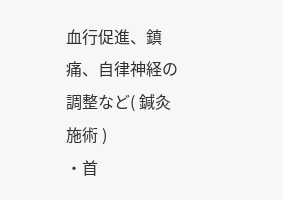血行促進、鎮痛、自律神経の調整など( 鍼灸施術 )
・首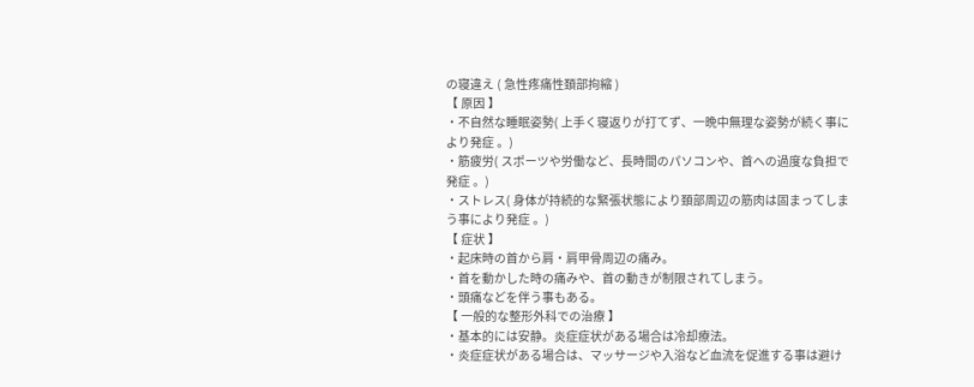の寝違え ( 急性疼痛性頚部拘縮 )
【 原因 】
・不自然な睡眠姿勢( 上手く寝返りが打てず、一晩中無理な姿勢が続く事により発症 。)
・筋疲労( スポーツや労働など、長時間のパソコンや、首への過度な負担で発症 。)
・ストレス( 身体が持続的な緊張状態により頚部周辺の筋肉は固まってしまう事により発症 。)
【 症状 】
・起床時の首から肩・肩甲骨周辺の痛み。
・首を動かした時の痛みや、首の動きが制限されてしまう。
・頭痛などを伴う事もある。
【 一般的な整形外科での治療 】
・基本的には安静。炎症症状がある場合は冷却療法。
・炎症症状がある場合は、マッサージや入浴など血流を促進する事は避け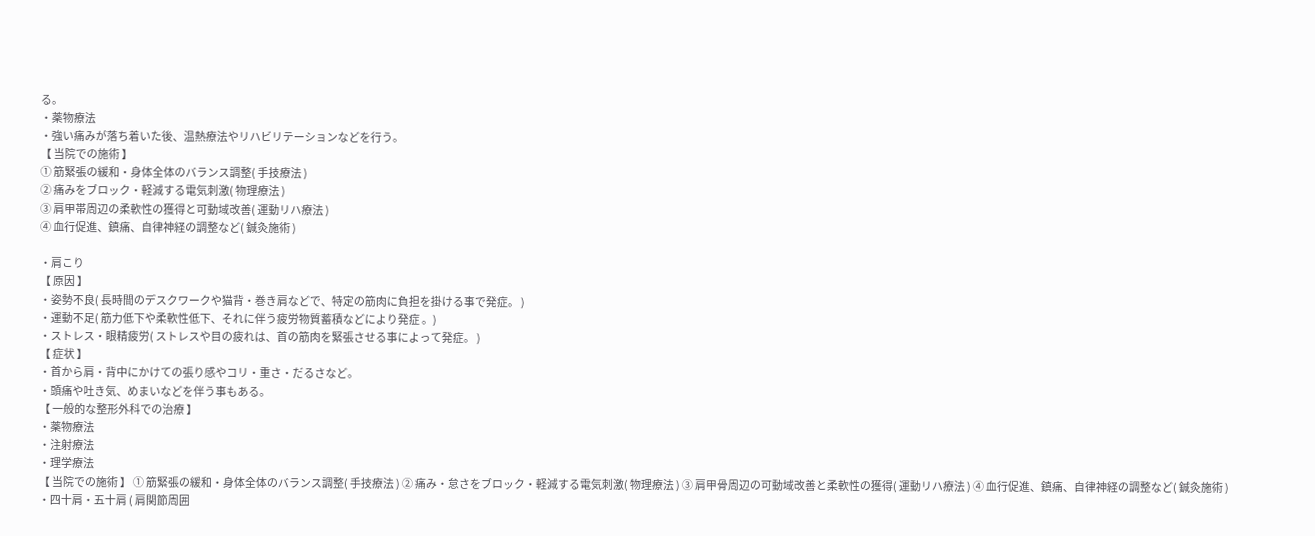る。
・薬物療法
・強い痛みが落ち着いた後、温熱療法やリハビリテーションなどを行う。
【 当院での施術 】
① 筋緊張の緩和・身体全体のバランス調整( 手技療法 )
② 痛みをブロック・軽減する電気刺激( 物理療法 )
③ 肩甲帯周辺の柔軟性の獲得と可動域改善( 運動リハ療法 )
④ 血行促進、鎮痛、自律神経の調整など( 鍼灸施術 )

・肩こり
【 原因 】
・姿勢不良( 長時間のデスクワークや猫背・巻き肩などで、特定の筋肉に負担を掛ける事で発症。 )
・運動不足( 筋力低下や柔軟性低下、それに伴う疲労物質蓄積などにより発症 。)
・ストレス・眼精疲労( ストレスや目の疲れは、首の筋肉を緊張させる事によって発症。 )
【 症状 】
・首から肩・背中にかけての張り感やコリ・重さ・だるさなど。
・頭痛や吐き気、めまいなどを伴う事もある。
【 一般的な整形外科での治療 】
・薬物療法
・注射療法
・理学療法
【 当院での施術 】 ① 筋緊張の緩和・身体全体のバランス調整( 手技療法 ) ② 痛み・怠さをブロック・軽減する電気刺激( 物理療法 ) ③ 肩甲骨周辺の可動域改善と柔軟性の獲得( 運動リハ療法 ) ④ 血行促進、鎮痛、自律神経の調整など( 鍼灸施術 )
・四十肩・五十肩 ( 肩関節周囲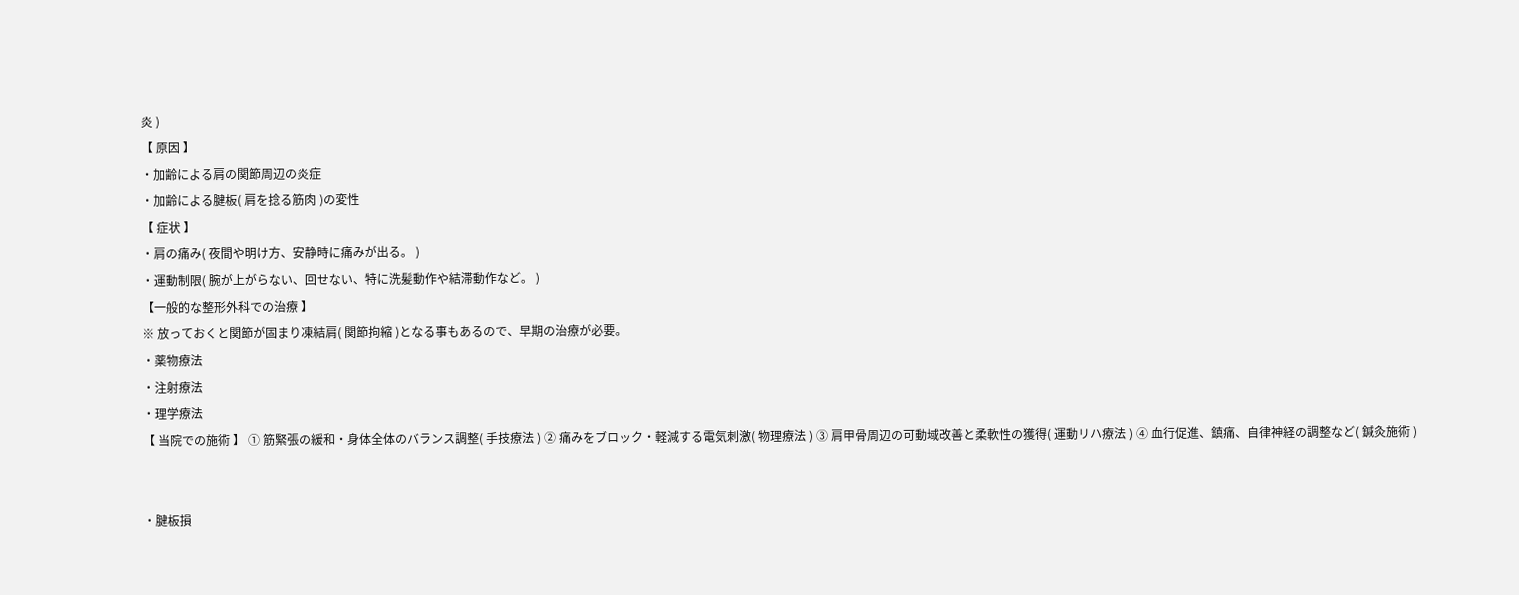炎 )
【 原因 】
・加齢による肩の関節周辺の炎症
・加齢による腱板( 肩を捻る筋肉 )の変性
【 症状 】
・肩の痛み( 夜間や明け方、安静時に痛みが出る。 )
・運動制限( 腕が上がらない、回せない、特に洗髪動作や結滞動作など。 )
【一般的な整形外科での治療 】
※ 放っておくと関節が固まり凍結肩( 関節拘縮 )となる事もあるので、早期の治療が必要。
・薬物療法
・注射療法
・理学療法
【 当院での施術 】 ① 筋緊張の緩和・身体全体のバランス調整( 手技療法 ) ② 痛みをブロック・軽減する電気刺激( 物理療法 ) ③ 肩甲骨周辺の可動域改善と柔軟性の獲得( 運動リハ療法 ) ④ 血行促進、鎮痛、自律神経の調整など( 鍼灸施術 )


・腱板損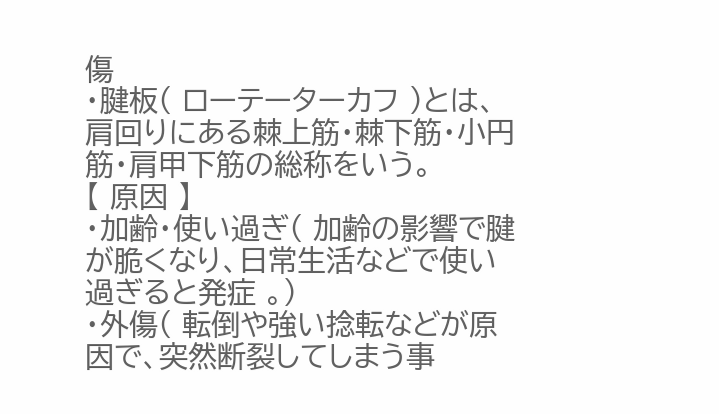傷
・腱板( ローテーターカフ )とは、肩回りにある棘上筋・棘下筋・小円筋・肩甲下筋の総称をいう。
【 原因 】
・加齢・使い過ぎ( 加齢の影響で腱が脆くなり、日常生活などで使い過ぎると発症 。)
・外傷( 転倒や強い捻転などが原因で、突然断裂してしまう事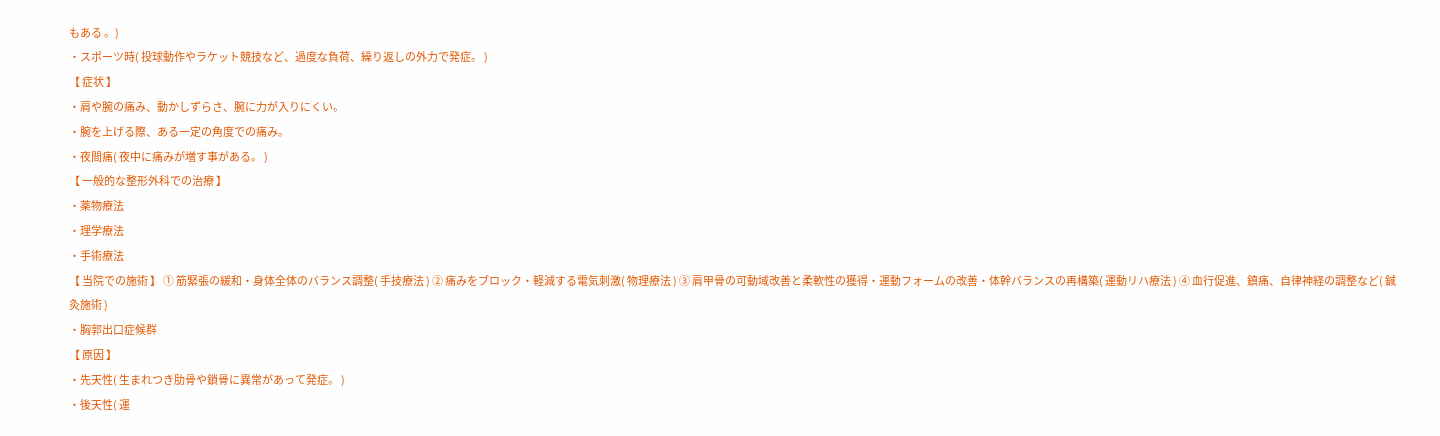もある 。)
・スポーツ時( 投球動作やラケット競技など、過度な負荷、繰り返しの外力で発症。 )
【 症状 】
・肩や腕の痛み、動かしずらさ、腕に力が入りにくい。
・腕を上げる際、ある一定の角度での痛み。
・夜間痛( 夜中に痛みが増す事がある。 )
【 一般的な整形外科での治療 】
・薬物療法
・理学療法
・手術療法
【 当院での施術 】 ① 筋緊張の緩和・身体全体のバランス調整( 手技療法 ) ② 痛みをブロック・軽減する電気刺激( 物理療法 ) ③ 肩甲骨の可動域改善と柔軟性の獲得・運動フォームの改善・体幹バランスの再構築( 運動リハ療法 ) ④ 血行促進、鎮痛、自律神経の調整など( 鍼灸施術 )
・胸郭出口症候群
【 原因 】
・先天性( 生まれつき肋骨や鎖骨に異常があって発症。 )
・後天性( 運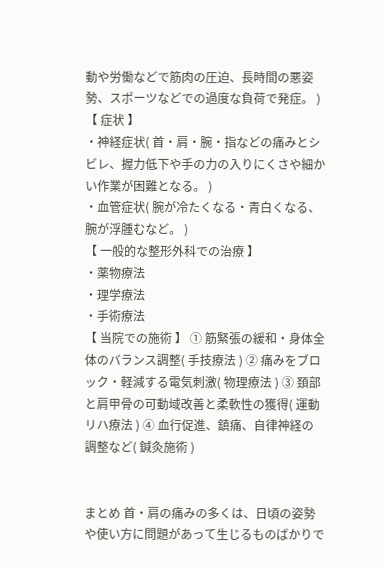動や労働などで筋肉の圧迫、長時間の悪姿勢、スポーツなどでの過度な負荷で発症。 )
【 症状 】
・神経症状( 首・肩・腕・指などの痛みとシビレ、握力低下や手の力の入りにくさや細かい作業が困難となる。 )
・血管症状( 腕が冷たくなる・青白くなる、腕が浮腫むなど。 )
【 一般的な整形外科での治療 】
・薬物療法
・理学療法
・手術療法
【 当院での施術 】 ① 筋緊張の緩和・身体全体のバランス調整( 手技療法 ) ② 痛みをブロック・軽減する電気刺激( 物理療法 ) ③ 頚部と肩甲骨の可動域改善と柔軟性の獲得( 運動リハ療法 ) ④ 血行促進、鎮痛、自律神経の調整など( 鍼灸施術 )


まとめ 首・肩の痛みの多くは、日頃の姿勢や使い方に問題があって生じるものばかりで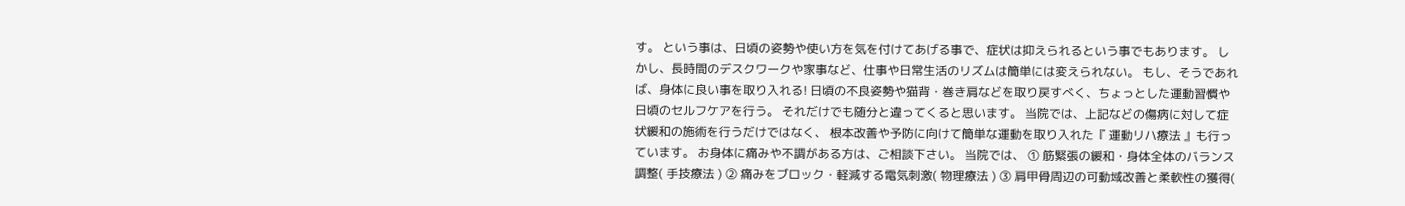す。 という事は、日頃の姿勢や使い方を気を付けてあげる事で、症状は抑えられるという事でもあります。 しかし、長時間のデスクワークや家事など、仕事や日常生活のリズムは簡単には変えられない。 もし、そうであれば、身体に良い事を取り入れる! 日頃の不良姿勢や猫背・巻き肩などを取り戻すべく、ちょっとした運動習慣や日頃のセルフケアを行う。 それだけでも随分と違ってくると思います。 当院では、上記などの傷病に対して症状緩和の施術を行うだけではなく、 根本改善や予防に向けて簡単な運動を取り入れた『 運動リハ療法 』も行っています。 お身体に痛みや不調がある方は、ご相談下さい。 当院では、 ① 筋緊張の緩和・身体全体のバランス調整( 手技療法 ) ② 痛みをブロック・軽減する電気刺激( 物理療法 ) ③ 肩甲骨周辺の可動域改善と柔軟性の獲得(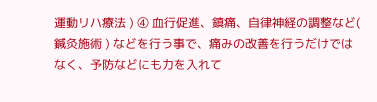運動リハ療法 ) ④ 血行促進、鎮痛、自律神経の調整など( 鍼灸施術 ) などを行う事で、痛みの改善を行うだけではなく、予防などにも力を入れて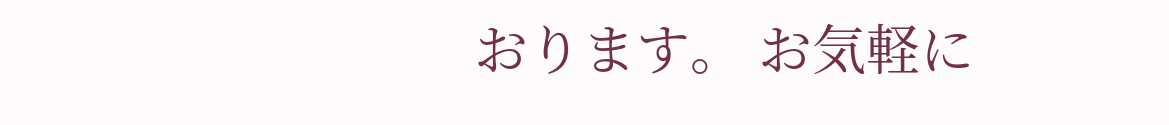おります。 お気軽に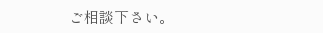ご相談下さい。